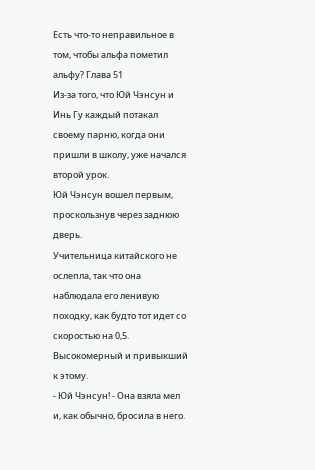Есть что-то неправильное в том, чтобы альфа пометил альфу? Глава 51
Из-за того, что Юй Чэнсун и Инь Гу каждый потакал своему парню, когда они пришли в школу, уже начался второй урок.
Юй Чэнсун вошел первым, проскользнув через заднюю дверь.
Учительница китайского не ослепла, так что она наблюдала его ленивую походку, как будто тот идет со скоростью на 0,5.
Высокомерный и привыкший к этому.
- Юй Чэнсун! - Она взяла мел и, как обычно, бросила в него.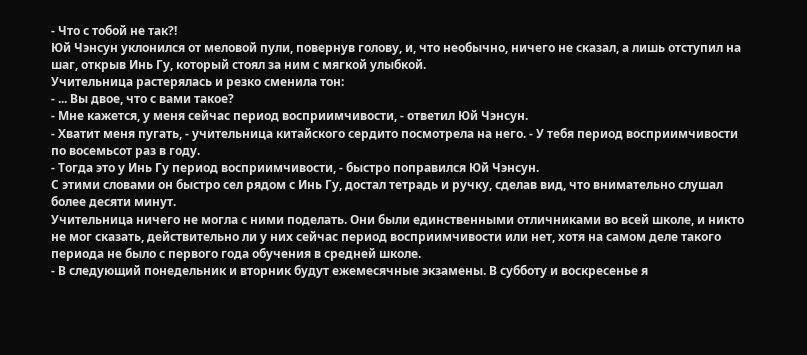- Что с тобой не так?!
Юй Чэнсун уклонился от меловой пули, повернув голову, и, что необычно, ничего не сказал, а лишь отступил на шаг, открыв Инь Гу, который стоял за ним с мягкой улыбкой.
Учительница растерялась и резко сменила тон:
- ... Вы двое, что с вами такое?
- Мне кажется, у меня сейчас период восприимчивости, - ответил Юй Чэнсун.
- Хватит меня пугать, - учительница китайского сердито посмотрела на него. - У тебя период восприимчивости по восемьсот раз в году.
- Тогда это у Инь Гу период восприимчивости, - быстро поправился Юй Чэнсун.
С этими словами он быстро сел рядом с Инь Гу, достал тетрадь и ручку, сделав вид, что внимательно слушал более десяти минут.
Учительница ничего не могла с ними поделать. Они были единственными отличниками во всей школе, и никто не мог сказать, действительно ли у них сейчас период восприимчивости или нет, хотя на самом деле такого периода не было с первого года обучения в средней школе.
- В следующий понедельник и вторник будут ежемесячные экзамены. В субботу и воскресенье я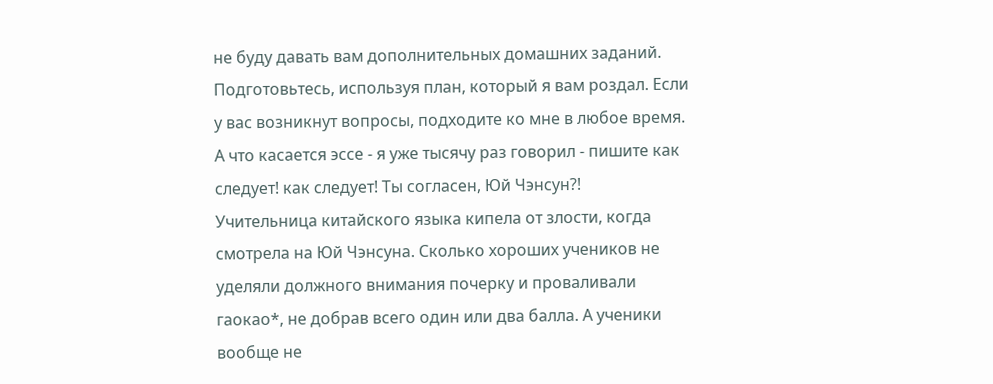не буду давать вам дополнительных домашних заданий. Подготовьтесь, используя план, который я вам роздал. Если у вас возникнут вопросы, подходите ко мне в любое время. А что касается эссе - я уже тысячу раз говорил - пишите как следует! как следует! Ты согласен, Юй Чэнсун?!
Учительница китайского языка кипела от злости, когда смотрела на Юй Чэнсуна. Сколько хороших учеников не уделяли должного внимания почерку и проваливали гаокао*, не добрав всего один или два балла. А ученики вообще не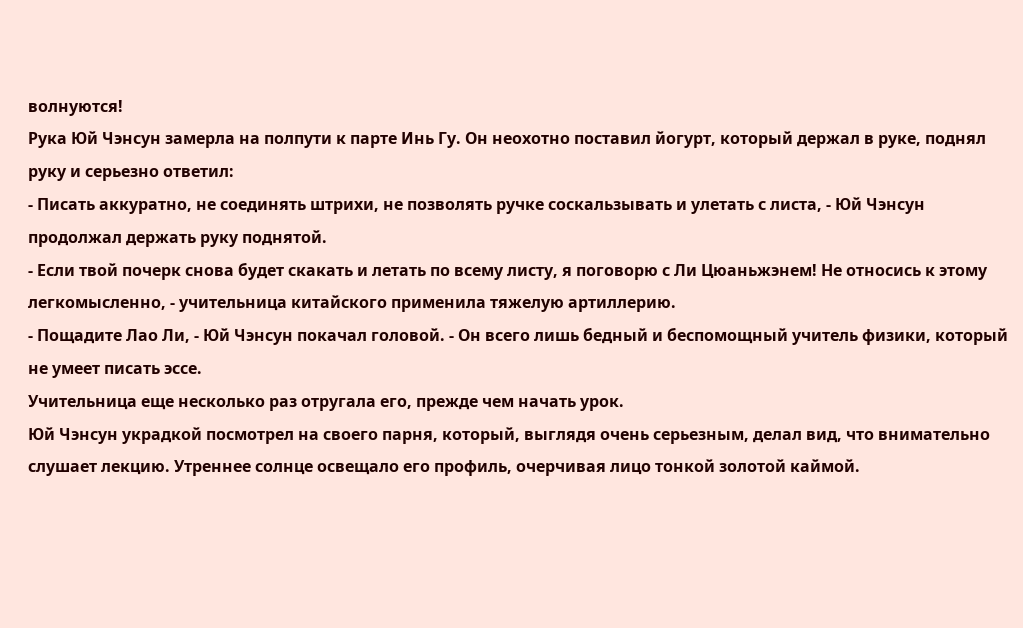волнуются!
Рука Юй Чэнсун замерла на полпути к парте Инь Гу. Он неохотно поставил йогурт, который держал в руке, поднял руку и серьезно ответил:
- Писать аккуратно, не соединять штрихи, не позволять ручке соскальзывать и улетать с листа, - Юй Чэнсун продолжал держать руку поднятой.
- Если твой почерк снова будет скакать и летать по всему листу, я поговорю с Ли Цюаньжэнем! Не относись к этому легкомысленно, - учительница китайского применила тяжелую артиллерию.
- Пощадите Лао Ли, - Юй Чэнсун покачал головой. - Он всего лишь бедный и беспомощный учитель физики, который не умеет писать эссе.
Учительница еще несколько раз отругала его, прежде чем начать урок.
Юй Чэнсун украдкой посмотрел на своего парня, который, выглядя очень серьезным, делал вид, что внимательно слушает лекцию. Утреннее солнце освещало его профиль, очерчивая лицо тонкой золотой каймой.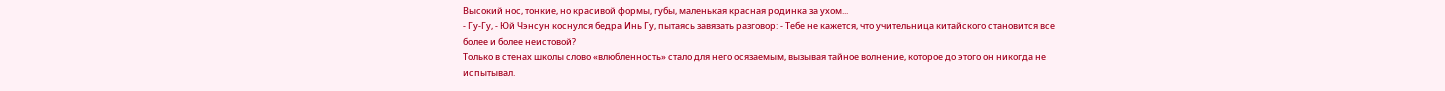Высокий нос, тонкие, но красивой формы, губы, маленькая красная родинка за ухом...
- Гу-Гу, - Юй Чэнсун коснулся бедра Инь Гу, пытаясь завязать разговор: - Тебе не кажется, что учительница китайского становится все более и более неистовой?
Только в стенах школы слово «влюбленность» стало для него осязаемым, вызывая тайное волнение, которое до этого он никогда не испытывал.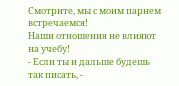Смотрите, мы с моим парнем встречаемся!
Наши отношения не влияют на учебу!
- Если ты и дальше будешь так писать, -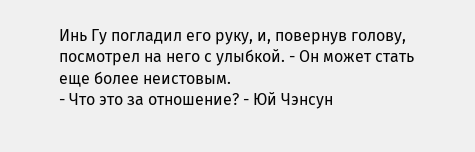Инь Гу погладил его руку, и, повернув голову, посмотрел на него с улыбкой. - Он может стать еще более неистовым.
- Что это за отношение? - Юй Чэнсун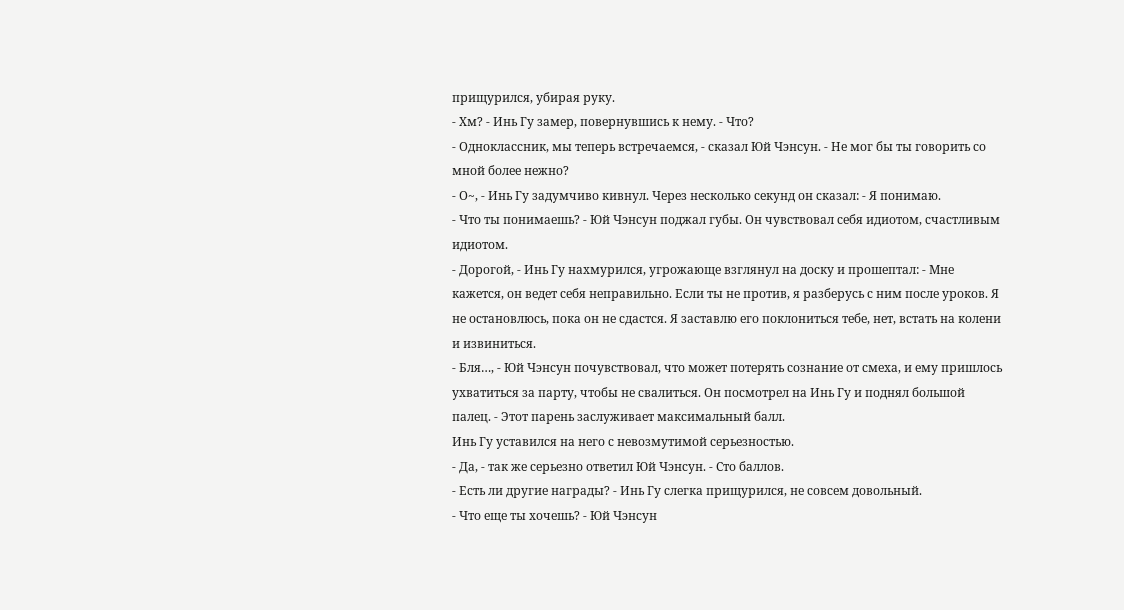прищурился, убирая руку.
- Хм? - Инь Гу замер, повернувшись к нему. - Что?
- Одноклассник, мы теперь встречаемся, - сказал Юй Чэнсун. - Не мог бы ты говорить со мной более нежно?
- О~, - Инь Гу задумчиво кивнул. Через несколько секунд он сказал: - Я понимаю.
- Что ты понимаешь? - Юй Чэнсун поджал губы. Он чувствовал себя идиотом, счастливым идиотом.
- Дорогой, - Инь Гу нахмурился, угрожающе взглянул на доску и прошептал: - Мне кажется, он ведет себя неправильно. Если ты не против, я разберусь с ним после уроков. Я не остановлюсь, пока он не сдастся. Я заставлю его поклониться тебе, нет, встать на колени и извиниться.
- Бля…, - Юй Чэнсун почувствовал, что может потерять сознание от смеха, и ему пришлось ухватиться за парту, чтобы не свалиться. Он посмотрел на Инь Гу и поднял большой палец. - Этот парень заслуживает максимальный балл.
Инь Гу уставился на него с невозмутимой серьезностью.
- Да, - так же серьезно ответил Юй Чэнсун. - Сто баллов.
- Есть ли другие награды? - Инь Гу слегка прищурился, не совсем довольный.
- Что еще ты хочешь? - Юй Чэнсун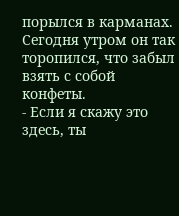порылся в карманах. Сегодня утром он так торопился, что забыл взять с собой конфеты.
- Если я скажу это здесь, ты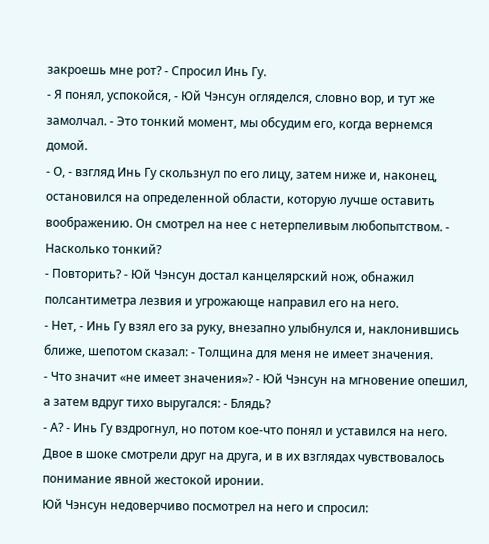закроешь мне рот? - Спросил Инь Гу.
- Я понял, успокойся, - Юй Чэнсун огляделся, словно вор, и тут же замолчал. - Это тонкий момент, мы обсудим его, когда вернемся домой.
- О, - взгляд Инь Гу скользнул по его лицу, затем ниже и, наконец, остановился на определенной области, которую лучше оставить воображению. Он смотрел на нее с нетерпеливым любопытством. - Насколько тонкий?
- Повторить? - Юй Чэнсун достал канцелярский нож, обнажил полсантиметра лезвия и угрожающе направил его на него.
- Нет, - Инь Гу взял его за руку, внезапно улыбнулся и, наклонившись ближе, шепотом сказал: - Толщина для меня не имеет значения.
- Что значит «не имеет значения»? - Юй Чэнсун на мгновение опешил, а затем вдруг тихо выругался: - Блядь?
- А? - Инь Гу вздрогнул, но потом кое-что понял и уставился на него.
Двое в шоке смотрели друг на друга, и в их взглядах чувствовалось понимание явной жестокой иронии.
Юй Чэнсун недоверчиво посмотрел на него и спросил: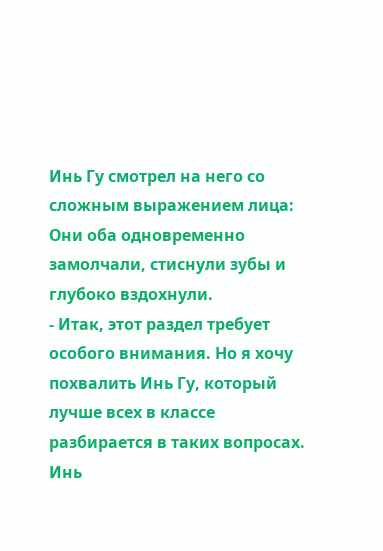Инь Гу смотрел на него со сложным выражением лица:
Они оба одновременно замолчали, стиснули зубы и глубоко вздохнули.
- Итак, этот раздел требует особого внимания. Но я хочу похвалить Инь Гу, который лучше всех в классе разбирается в таких вопросах. Инь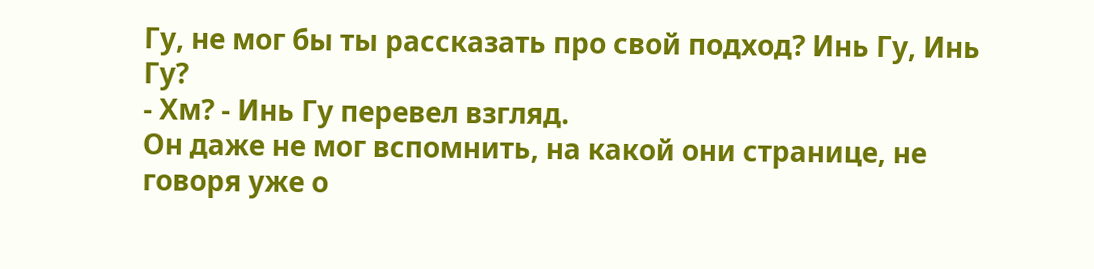Гу, не мог бы ты рассказать про свой подход? Инь Гу, Инь Гу?
- Хм? - Инь Гу перевел взгляд.
Он даже не мог вспомнить, на какой они странице, не говоря уже о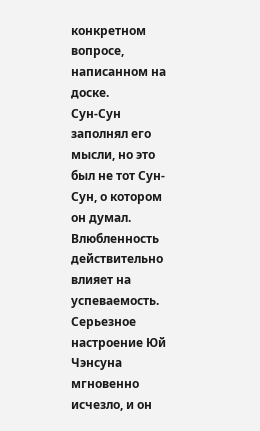конкретном вопросе, написанном на доске.
Сун-Сун заполнял его мысли, но это был не тот Сун-Сун, о котором он думал.
Влюбленность действительно влияет на успеваемость.
Серьезное настроение Юй Чэнсуна мгновенно исчезло, и он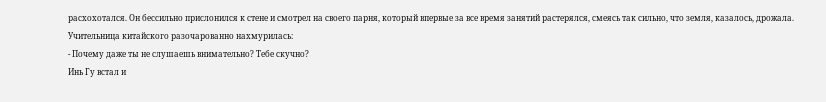расхохотался. Он бессильно прислонился к стене и смотрел на своего парня, который впервые за все время занятий растерялся, смеясь так сильно, что земля, казалось, дрожала.
Учительница китайского разочарованно нахмурилась:
- Почему даже ты не слушаешь внимательно? Тебе скучно?
Инь Гу встал и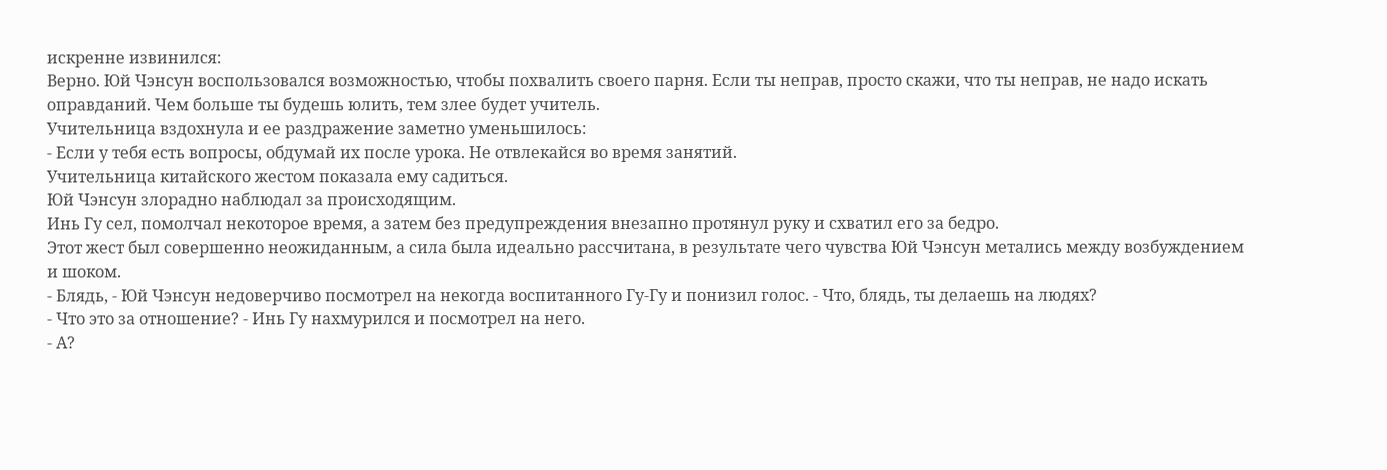искренне извинился:
Верно. Юй Чэнсун воспользовался возможностью, чтобы похвалить своего парня. Если ты неправ, просто скажи, что ты неправ, не надо искать оправданий. Чем больше ты будешь юлить, тем злее будет учитель.
Учительница вздохнула и ее раздражение заметно уменьшилось:
- Если у тебя есть вопросы, обдумай их после урока. Не отвлекайся во время занятий.
Учительница китайского жестом показала ему садиться.
Юй Чэнсун злорадно наблюдал за происходящим.
Инь Гу сел, помолчал некоторое время, а затем без предупреждения внезапно протянул руку и схватил его за бедро.
Этот жест был совершенно неожиданным, а сила была идеально рассчитана, в результате чего чувства Юй Чэнсун метались между возбуждением и шоком.
- Блядь, - Юй Чэнсун недоверчиво посмотрел на некогда воспитанного Гу-Гу и понизил голос. - Что, блядь, ты делаешь на людях?
- Что это за отношение? - Инь Гу нахмурился и посмотрел на него.
- А?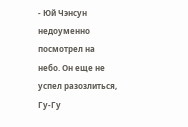- Юй Чэнсун недоуменно посмотрел на небо. Он еще не успел разозлиться, Гу-Гу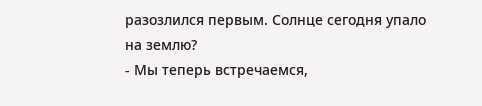разозлился первым. Солнце сегодня упало на землю?
- Мы теперь встречаемся,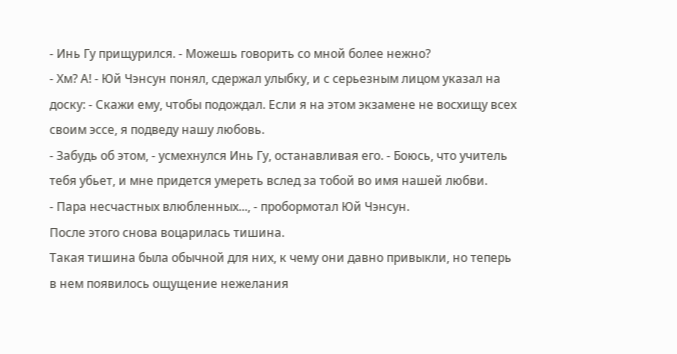- Инь Гу прищурился. - Можешь говорить со мной более нежно?
- Хм? А! - Юй Чэнсун понял, сдержал улыбку, и с серьезным лицом указал на доску: - Скажи ему, чтобы подождал. Если я на этом экзамене не восхищу всех своим эссе, я подведу нашу любовь.
- Забудь об этом, - усмехнулся Инь Гу, останавливая его. - Боюсь, что учитель тебя убьет, и мне придется умереть вслед за тобой во имя нашей любви.
- Пара несчастных влюбленных..., - пробормотал Юй Чэнсун.
После этого снова воцарилась тишина.
Такая тишина была обычной для них, к чему они давно привыкли, но теперь в нем появилось ощущение нежелания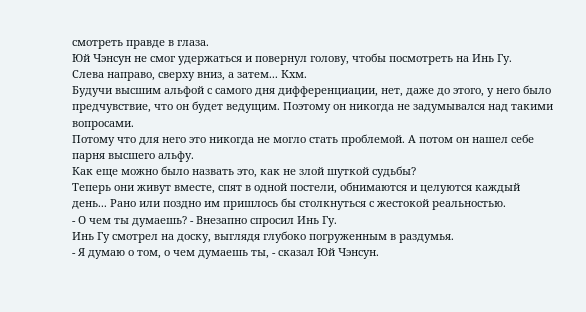смотреть правде в глаза.
Юй Чэнсун не смог удержаться и повернул голову, чтобы посмотреть на Инь Гу.
Слева направо, сверху вниз, а затем... Кхм.
Будучи высшим альфой с самого дня дифференциации, нет, даже до этого, у него было предчувствие, что он будет ведущим. Поэтому он никогда не задумывался над такими вопросами.
Потому что для него это никогда не могло стать проблемой. А потом он нашел себе парня высшего альфу.
Как еще можно было назвать это, как не злой шуткой судьбы?
Теперь они живут вместе, спят в одной постели, обнимаются и целуются каждый день... Рано или поздно им пришлось бы столкнуться с жестокой реальностью.
- О чем ты думаешь? - Внезапно спросил Инь Гу.
Инь Гу смотрел на доску, выглядя глубоко погруженным в раздумья.
- Я думаю о том, о чем думаешь ты, - сказал Юй Чэнсун.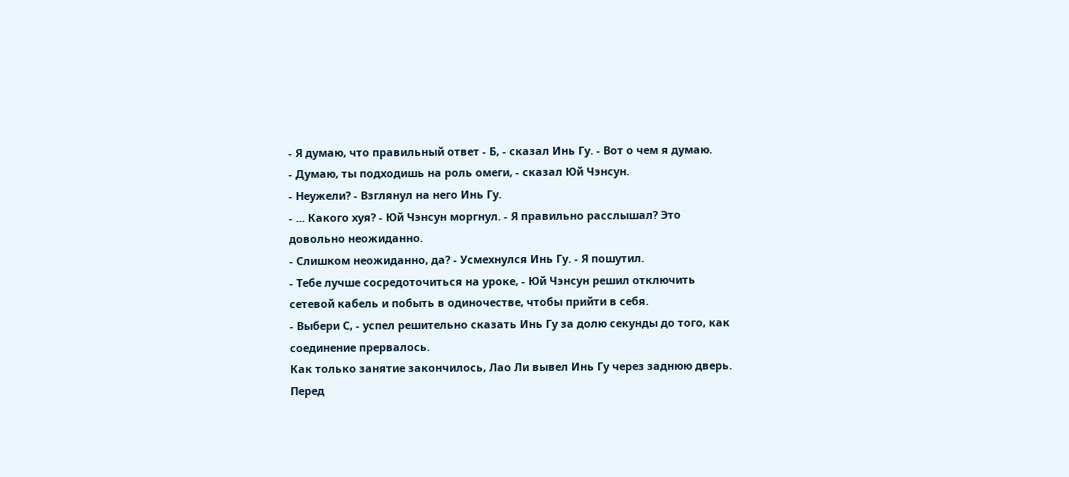- Я думаю, что правильный ответ - Б, - сказал Инь Гу. - Вот о чем я думаю.
- Думаю, ты подходишь на роль омеги, - сказал Юй Чэнсун.
- Неужели? - Взглянул на него Инь Гу.
- ... Какого хуя? - Юй Чэнсун моргнул. - Я правильно расслышал? Это довольно неожиданно.
- Слишком неожиданно, да? - Усмехнулся Инь Гу. - Я пошутил.
- Тебе лучше сосредоточиться на уроке, - Юй Чэнсун решил отключить сетевой кабель и побыть в одиночестве, чтобы прийти в себя.
- Выбери С, - успел решительно сказать Инь Гу за долю секунды до того, как соединение прервалось.
Как только занятие закончилось, Лао Ли вывел Инь Гу через заднюю дверь.
Перед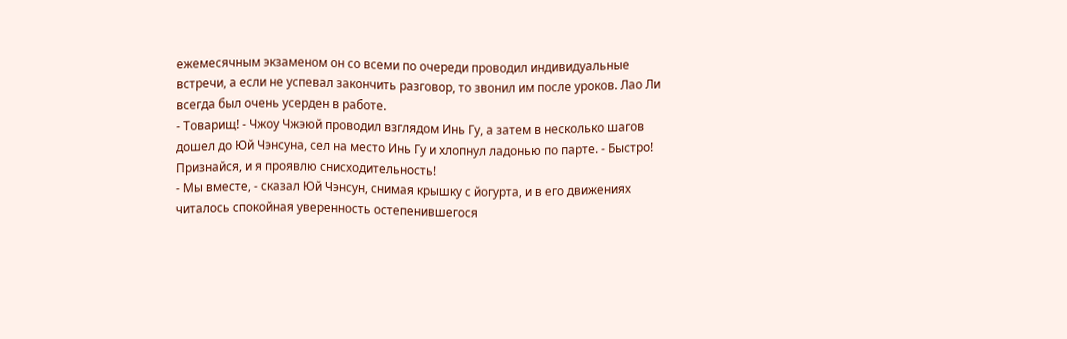ежемесячным экзаменом он со всеми по очереди проводил индивидуальные встречи, а если не успевал закончить разговор, то звонил им после уроков. Лао Ли всегда был очень усерден в работе.
- Товарищ! - Чжоу Чжэюй проводил взглядом Инь Гу, а затем в несколько шагов дошел до Юй Чэнсуна, сел на место Инь Гу и хлопнул ладонью по парте. - Быстро! Признайся, и я проявлю снисходительность!
- Мы вместе, - сказал Юй Чэнсун, снимая крышку с йогурта, и в его движениях читалось спокойная уверенность остепенившегося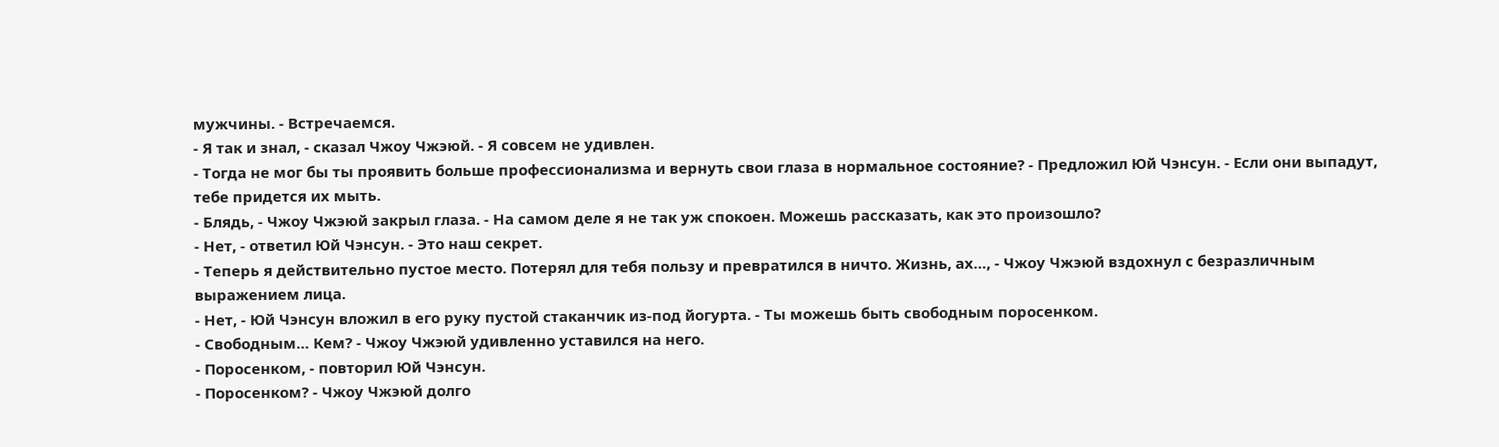мужчины. - Встречаемся.
- Я так и знал, - сказал Чжоу Чжэюй. - Я совсем не удивлен.
- Тогда не мог бы ты проявить больше профессионализма и вернуть свои глаза в нормальное состояние? - Предложил Юй Чэнсун. - Если они выпадут, тебе придется их мыть.
- Блядь, - Чжоу Чжэюй закрыл глаза. - На самом деле я не так уж спокоен. Можешь рассказать, как это произошло?
- Нет, - ответил Юй Чэнсун. - Это наш секрет.
- Теперь я действительно пустое место. Потерял для тебя пользу и превратился в ничто. Жизнь, ах…, - Чжоу Чжэюй вздохнул с безразличным выражением лица.
- Нет, - Юй Чэнсун вложил в его руку пустой стаканчик из-под йогурта. - Ты можешь быть свободным поросенком.
- Свободным… Кем? - Чжоу Чжэюй удивленно уставился на него.
- Поросенком, - повторил Юй Чэнсун.
- Поросенком? - Чжоу Чжэюй долго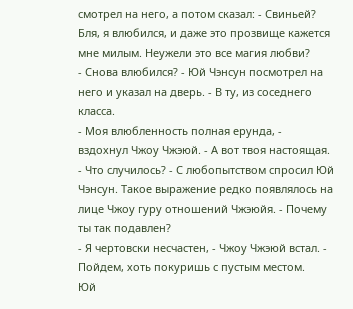смотрел на него, а потом сказал: - Свиньей? Бля, я влюбился, и даже это прозвище кажется мне милым. Неужели это все магия любви?
- Снова влюбился? - Юй Чэнсун посмотрел на него и указал на дверь. - В ту, из соседнего класса.
- Моя влюбленность полная ерунда, - вздохнул Чжоу Чжэюй. - А вот твоя настоящая.
- Что случилось? - С любопытством спросил Юй Чэнсун. Такое выражение редко появлялось на лице Чжоу гуру отношений Чжэюйя. - Почему ты так подавлен?
- Я чертовски несчастен, - Чжоу Чжэюй встал. - Пойдем, хоть покуришь с пустым местом.
Юй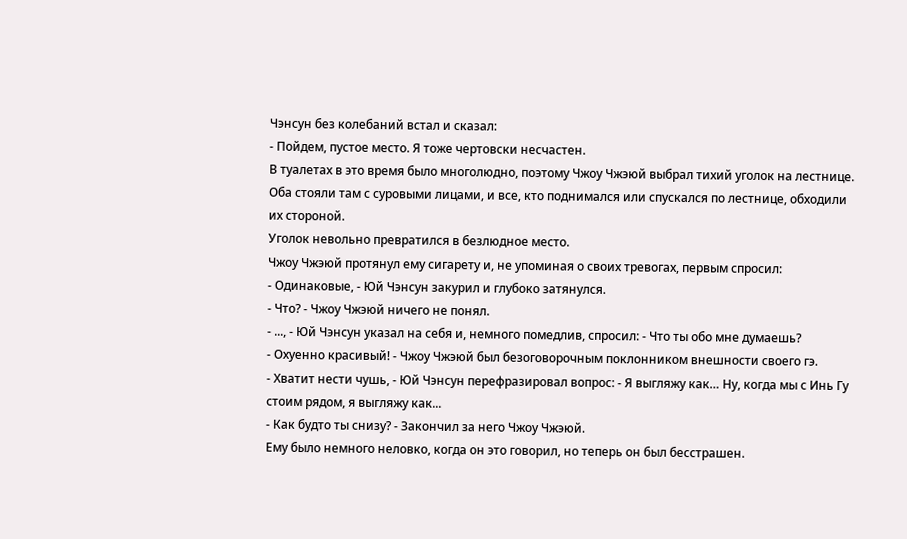Чэнсун без колебаний встал и сказал:
- Пойдем, пустое место. Я тоже чертовски несчастен.
В туалетах в это время было многолюдно, поэтому Чжоу Чжэюй выбрал тихий уголок на лестнице. Оба стояли там с суровыми лицами, и все, кто поднимался или спускался по лестнице, обходили их стороной.
Уголок невольно превратился в безлюдное место.
Чжоу Чжэюй протянул ему сигарету и, не упоминая о своих тревогах, первым спросил:
- Одинаковые, - Юй Чэнсун закурил и глубоко затянулся.
- Что? - Чжоу Чжэюй ничего не понял.
- ..., - Юй Чэнсун указал на себя и, немного помедлив, спросил: - Что ты обо мне думаешь?
- Охуенно красивый! - Чжоу Чжэюй был безоговорочным поклонником внешности своего гэ.
- Хватит нести чушь, - Юй Чэнсун перефразировал вопрос: - Я выгляжу как… Ну, когда мы с Инь Гу стоим рядом, я выгляжу как...
- Как будто ты снизу? - Закончил за него Чжоу Чжэюй.
Ему было немного неловко, когда он это говорил, но теперь он был бесстрашен.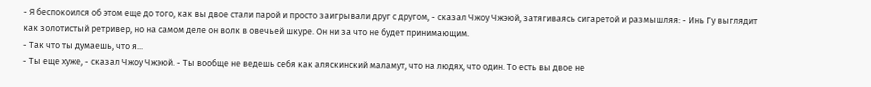- Я беспокоился об этом еще до того, как вы двое стали парой и просто заигрывали друг с другом, - сказал Чжоу Чжэюй, затягиваясь сигаретой и размышляя: - Инь Гу выглядит как золотистый ретривер, но на самом деле он волк в овечьей шкуре. Он ни за что не будет принимающим.
- Так что ты думаешь, что я...
- Ты еще хуже, - сказал Чжоу Чжэюй. - Ты вообще не ведешь себя как аляскинский маламут, что на людях, что один. То есть вы двое не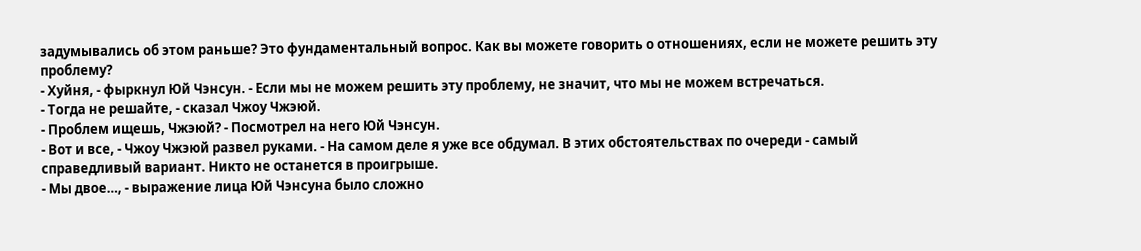задумывались об этом раньше? Это фундаментальный вопрос. Как вы можете говорить о отношениях, если не можете решить эту проблему?
- Хуйня, - фыркнул Юй Чэнсун. - Если мы не можем решить эту проблему, не значит, что мы не можем встречаться.
- Тогда не решайте, - сказал Чжоу Чжэюй.
- Проблем ищешь, Чжэюй? - Посмотрел на него Юй Чэнсун.
- Вот и все, - Чжоу Чжэюй развел руками. - На самом деле я уже все обдумал. В этих обстоятельствах по очереди - самый справедливый вариант. Никто не останется в проигрыше.
- Мы двое…, - выражение лица Юй Чэнсуна было сложно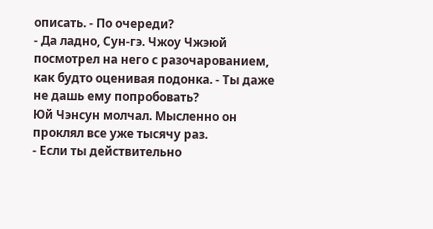описать. - По очереди?
- Да ладно, Сун-гэ. Чжоу Чжэюй посмотрел на него с разочарованием, как будто оценивая подонка. - Ты даже не дашь ему попробовать?
Юй Чэнсун молчал. Мысленно он проклял все уже тысячу раз.
- Если ты действительно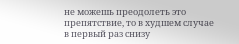не можешь преодолеть это препятствие, то в худшем случае в первый раз снизу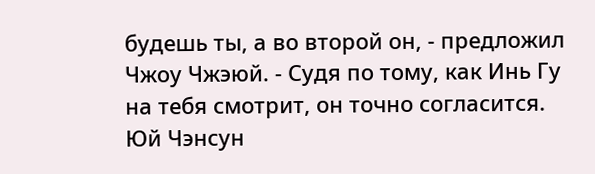будешь ты, а во второй он, - предложил Чжоу Чжэюй. - Судя по тому, как Инь Гу на тебя смотрит, он точно согласится.
Юй Чэнсун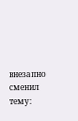внезапно сменил тему: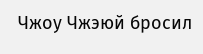Чжоу Чжэюй бросил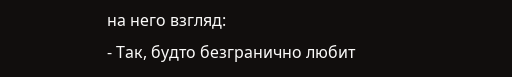на него взгляд:
- Так, будто безгранично любит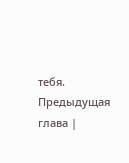тебя.
Предыдущая глава |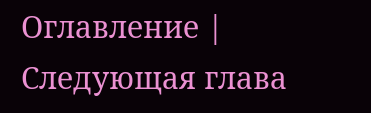Оглавление | Следующая глава